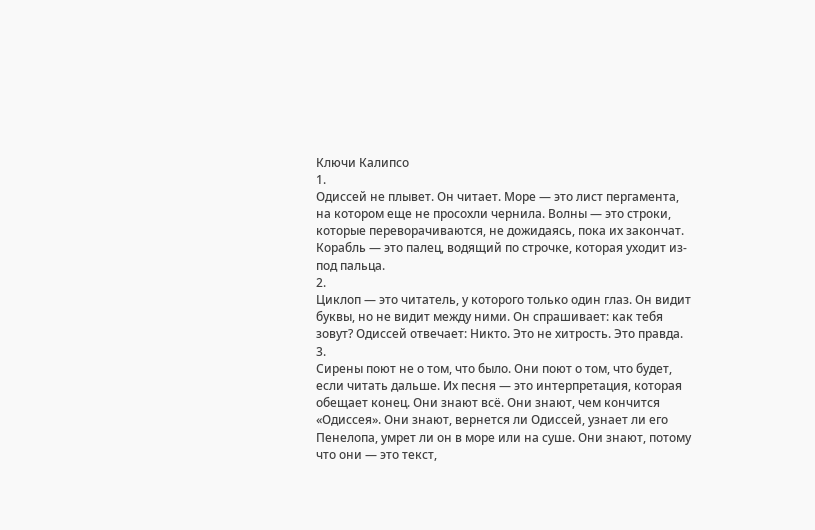Ключи Калипсо
1.
Одиссей не плывет. Он читает. Море — это лист пергамента, на котором еще не просохли чернила. Волны — это строки, которые переворачиваются, не дожидаясь, пока их закончат. Корабль — это палец, водящий по строчке, которая уходит из-под пальца.
2.
Циклоп — это читатель, у которого только один глаз. Он видит буквы, но не видит между ними. Он спрашивает: как тебя зовут? Одиссей отвечает: Никто. Это не хитрость. Это правда.
3.
Сирены поют не о том, что было. Они поют о том, что будет, если читать дальше. Их песня — это интерпретация, которая обещает конец. Они знают всё. Они знают, чем кончится «Одиссея». Они знают, вернется ли Одиссей, узнает ли его Пенелопа, умрет ли он в море или на суше. Они знают, потому что они — это текст,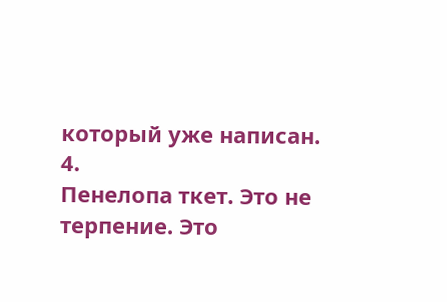который уже написан.
4.
Пенелопа ткет. Это не терпение. Это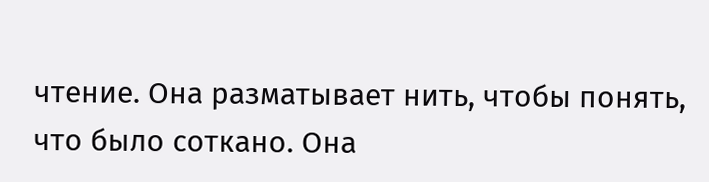чтение. Она разматывает нить, чтобы понять, что было соткано. Она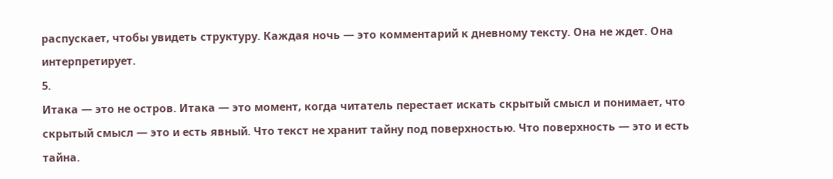распускает, чтобы увидеть структуру. Каждая ночь — это комментарий к дневному тексту. Она не ждет. Она интерпретирует.
5.
Итака — это не остров. Итака — это момент, когда читатель перестает искать скрытый смысл и понимает, что скрытый смысл — это и есть явный. Что текст не хранит тайну под поверхностью. Что поверхность — это и есть тайна.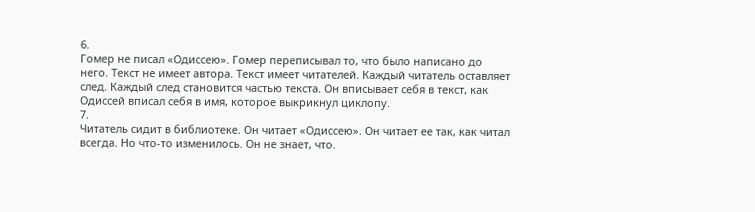6.
Гомер не писал «Одиссею». Гомер переписывал то, что было написано до него. Текст не имеет автора. Текст имеет читателей. Каждый читатель оставляет след. Каждый след становится частью текста. Он вписывает себя в текст, как Одиссей вписал себя в имя, которое выкрикнул циклопу.
7.
Читатель сидит в библиотеке. Он читает «Одиссею». Он читает ее так, как читал всегда. Но что-то изменилось. Он не знает, что.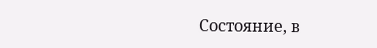Состояние, в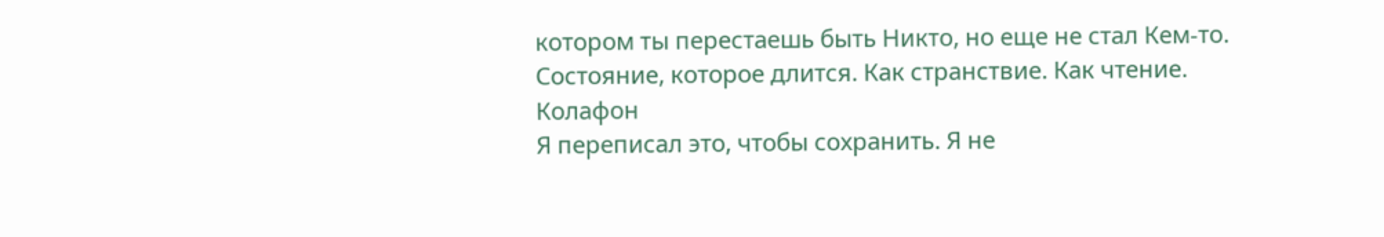котором ты перестаешь быть Никто, но еще не стал Кем-то. Состояние, которое длится. Как странствие. Как чтение.
Колафон
Я переписал это, чтобы сохранить. Я не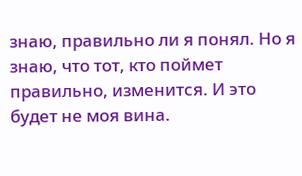знаю, правильно ли я понял. Но я знаю, что тот, кто поймет правильно, изменится. И это будет не моя вина.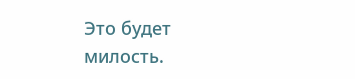Это будет милость.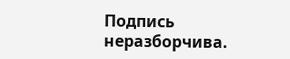Подпись неразборчива.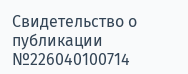Свидетельство о публикации №226040100714